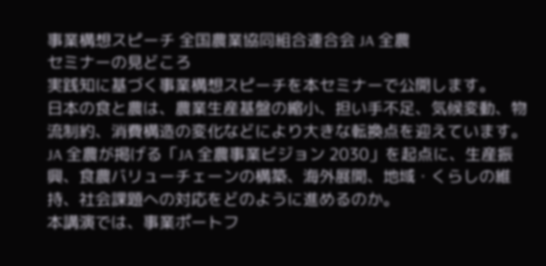事業構想スピーチ 全国農業協同組合連合会 JA 全農
セミナーの見どころ
実践知に基づく事業構想スピーチを本セミナーで公開します。
日本の食と農は、農業生産基盤の縮小、担い手不足、気候変動、物流制約、消費構造の変化などにより大きな転換点を迎えています。JA 全農が掲げる「JA 全農事業ビジョン 2030」を起点に、生産振興、食農バリューチェーンの構築、海外展開、地域・くらしの維持、社会課題への対応をどのように進めるのか。
本講演では、事業ポートフ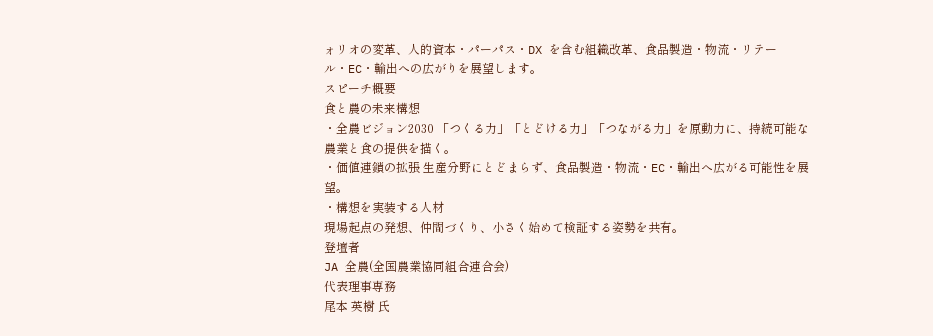ォリオの変革、人的資本・パーパス・DX を含む組織改革、食品製造・物流・リテール・EC・輸出への広がりを展望します。
スピーチ概要
食と農の未来構想
・全農ビジョン2030 「つくる力」「とどける力」「つながる力」を原動力に、持続可能な農業と食の提供を描く。
・価値連鎖の拡張 生産分野にとどまらず、食品製造・物流・EC・輸出へ広がる可能性を展望。
・構想を実装する人材
現場起点の発想、仲間づくり、小さく始めて検証する姿勢を共有。
登壇者
JA 全農(全国農業協同組合連合会)
代表理事専務
尾本 英樹 氏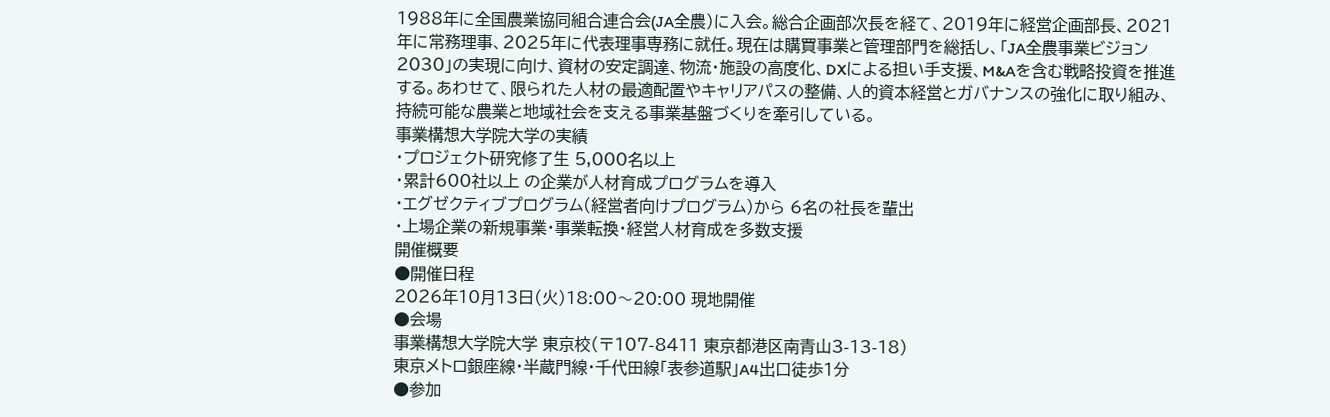1988年に全国農業協同組合連合会(JA全農)に入会。総合企画部次長を経て、2019年に経営企画部長、2021年に常務理事、2025年に代表理事専務に就任。現在は購買事業と管理部門を総括し、「JA全農事業ビジョン2030」の実現に向け、資材の安定調達、物流・施設の高度化、DXによる担い手支援、M&Aを含む戦略投資を推進する。あわせて、限られた人材の最適配置やキャリアパスの整備、人的資本経営とガバナンスの強化に取り組み、持続可能な農業と地域社会を支える事業基盤づくりを牽引している。
事業構想大学院大学の実績
・プロジェクト研究修了生 5,000名以上
・累計600社以上 の企業が人材育成プログラムを導入
・エグゼクティブプログラム(経営者向けプログラム)から 6名の社長を輩出
・上場企業の新規事業・事業転換・経営人材育成を多数支援
開催概要
●開催日程
2026年10月13日(火)18:00〜20:00 現地開催
●会場
事業構想大学院大学 東京校(〒107-8411 東京都港区南青山3-13-18)
東京メトロ銀座線・半蔵門線・千代田線「表参道駅」A4出口徒歩1分
●参加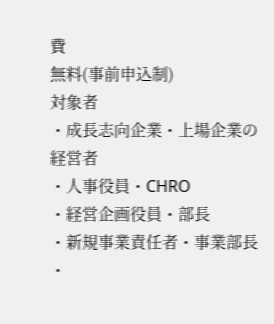費
無料(事前申込制)
対象者
・成長志向企業・上場企業の経営者
・人事役員・CHRO
・経営企画役員・部長
・新規事業責任者・事業部長
・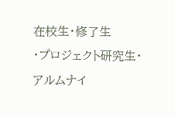在校生・修了生
・プロジェクト研究生・アルムナイ